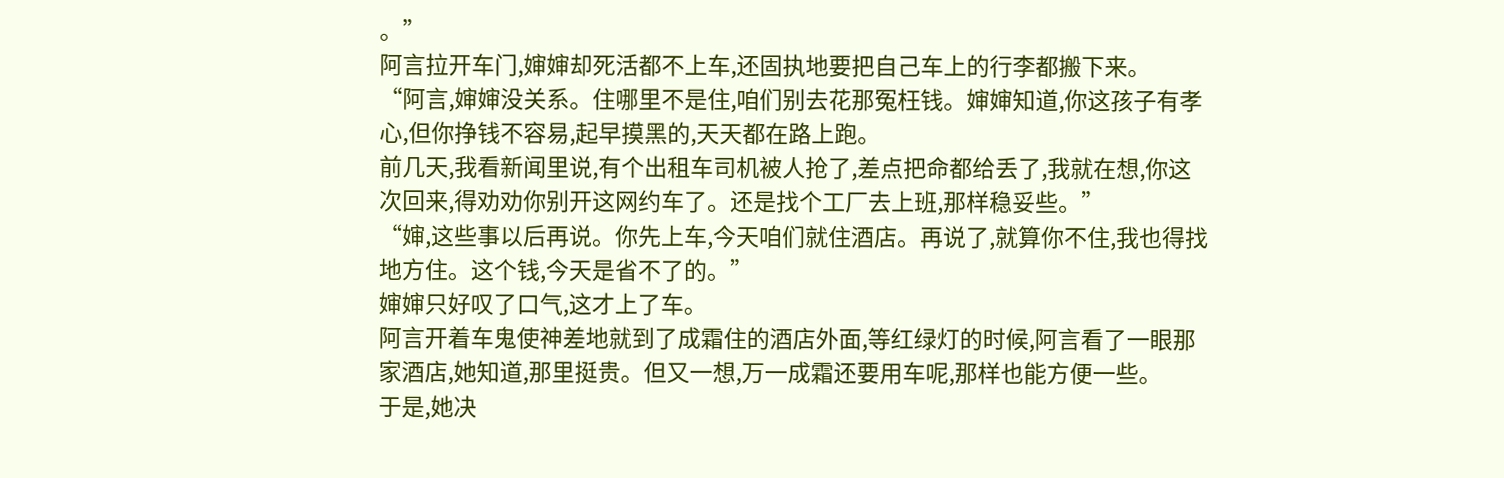。”
阿言拉开车门,婶婶却死活都不上车,还固执地要把自己车上的行李都搬下来。
“阿言,婶婶没关系。住哪里不是住,咱们别去花那冤枉钱。婶婶知道,你这孩子有孝心,但你挣钱不容易,起早摸黑的,天天都在路上跑。
前几天,我看新闻里说,有个出租车司机被人抢了,差点把命都给丢了,我就在想,你这次回来,得劝劝你别开这网约车了。还是找个工厂去上班,那样稳妥些。”
“婶,这些事以后再说。你先上车,今天咱们就住酒店。再说了,就算你不住,我也得找地方住。这个钱,今天是省不了的。”
婶婶只好叹了口气,这才上了车。
阿言开着车鬼使神差地就到了成霜住的酒店外面,等红绿灯的时候,阿言看了一眼那家酒店,她知道,那里挺贵。但又一想,万一成霜还要用车呢,那样也能方便一些。
于是,她决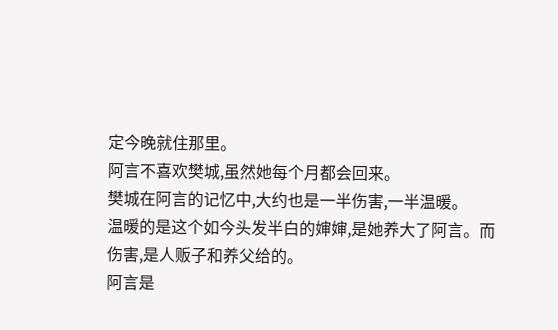定今晚就住那里。
阿言不喜欢樊城,虽然她每个月都会回来。
樊城在阿言的记忆中,大约也是一半伤害,一半温暖。
温暖的是这个如今头发半白的婶婶,是她养大了阿言。而伤害,是人贩子和养父给的。
阿言是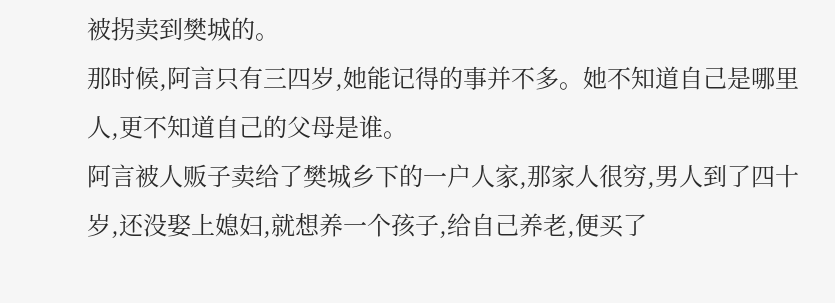被拐卖到樊城的。
那时候,阿言只有三四岁,她能记得的事并不多。她不知道自己是哪里人,更不知道自己的父母是谁。
阿言被人贩子卖给了樊城乡下的一户人家,那家人很穷,男人到了四十岁,还没娶上媳妇,就想养一个孩子,给自己养老,便买了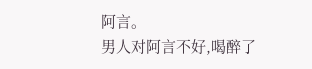阿言。
男人对阿言不好,喝醉了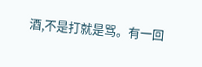酒,不是打就是骂。有一回